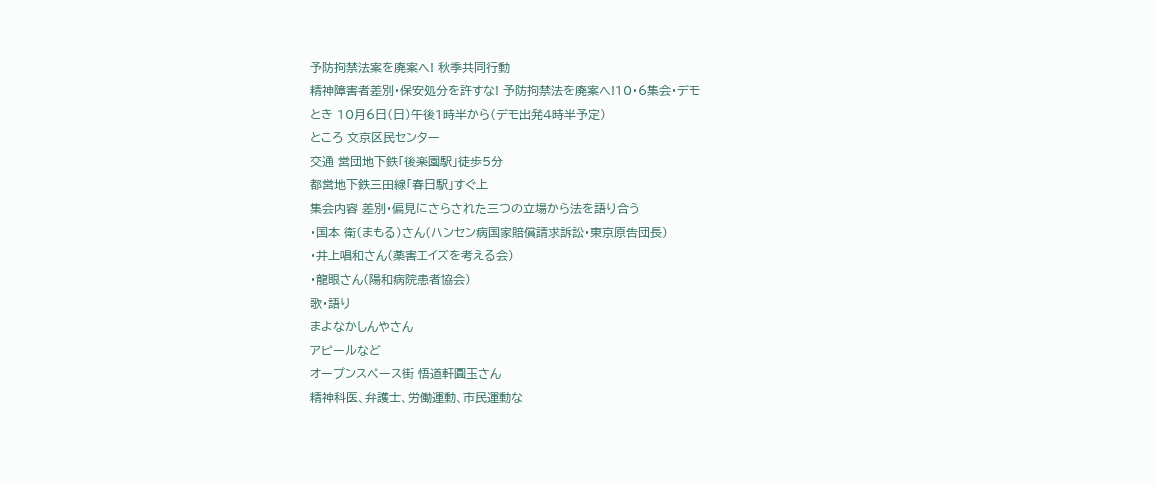予防拘禁法案を廃案へ! 秋季共同行動
精神障害者差別・保安処分を許すな! 予防拘禁法を廃案へ!10・6集会・デモ
とき 10月6日(日)午後1時半から(デモ出発4時半予定)
ところ 文京区民センター
交通 営団地下鉄「後楽園駅」徒歩5分
都営地下鉄三田線「春日駅」すぐ上
集会内容 差別・偏見にさらされた三つの立場から法を語り合う
・国本 衛(まもる)さん(ハンセン病国家賠償請求訴訟・東京原告団長)
・井上唱和さん(薬害エイズを考える会)
・龍眼さん(陽和病院患者協会)
歌・語り
まよなかしんやさん
アピールなど
オープンスペース街 悟道軒圓玉さん
精神科医、弁護士、労働運動、市民運動な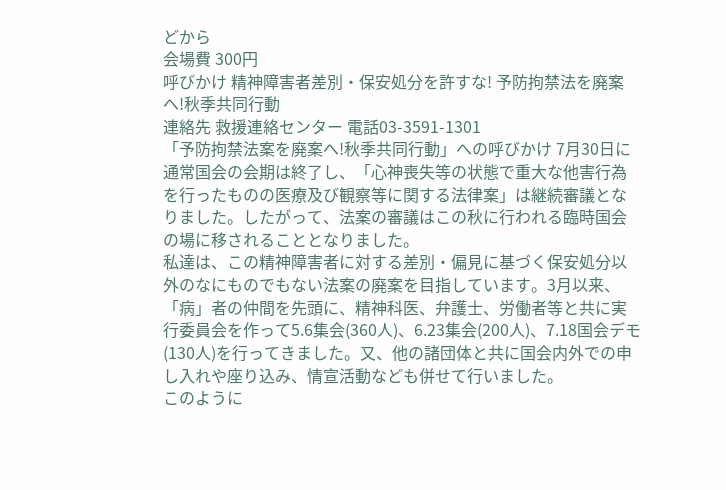どから
会場費 300円
呼びかけ 精神障害者差別・保安処分を許すな! 予防拘禁法を廃案へ!秋季共同行動
連絡先 救援連絡センター 電話03-3591-1301
「予防拘禁法案を廃案へ!秋季共同行動」への呼びかけ 7月30日に通常国会の会期は終了し、「心神喪失等の状態で重大な他害行為を行ったものの医療及び観察等に関する法律案」は継続審議となりました。したがって、法案の審議はこの秋に行われる臨時国会の場に移されることとなりました。
私達は、この精神障害者に対する差別・偏見に基づく保安処分以外のなにものでもない法案の廃案を目指しています。3月以来、「病」者の仲間を先頭に、精神科医、弁護士、労働者等と共に実行委員会を作って5.6集会(360人)、6.23集会(200人)、7.18国会デモ(130人)を行ってきました。又、他の諸団体と共に国会内外での申し入れや座り込み、情宣活動なども併せて行いました。
このように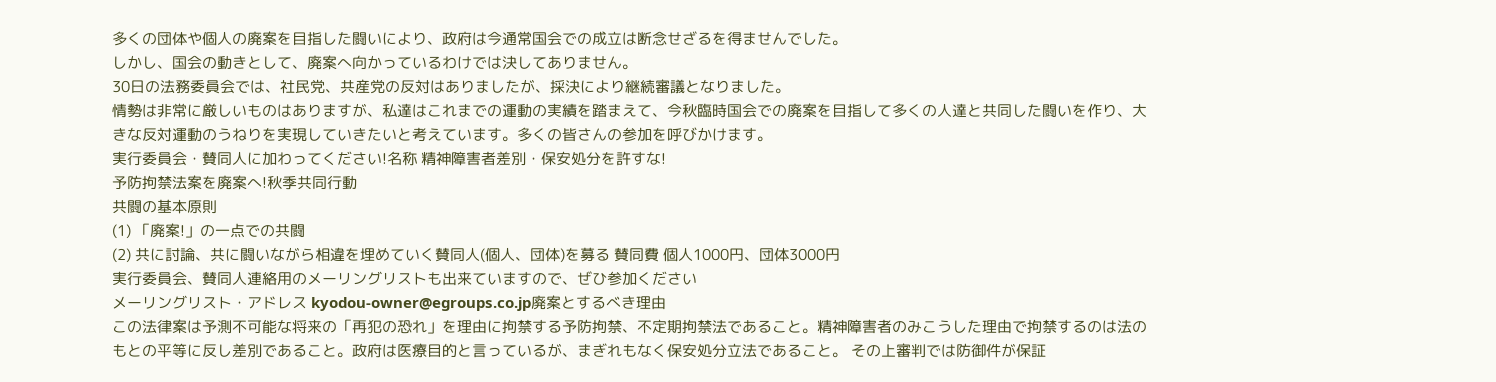多くの団体や個人の廃案を目指した闘いにより、政府は今通常国会での成立は断念せざるを得ませんでした。
しかし、国会の動きとして、廃案へ向かっているわけでは決してありません。
30日の法務委員会では、社民党、共産党の反対はありましたが、採決により継続審議となりました。
情勢は非常に厳しいものはありますが、私達はこれまでの運動の実績を踏まえて、今秋臨時国会での廃案を目指して多くの人達と共同した闘いを作り、大きな反対運動のうねりを実現していきたいと考えています。多くの皆さんの参加を呼びかけます。
実行委員会・賛同人に加わってください!名称 精神障害者差別・保安処分を許すな!
予防拘禁法案を廃案へ!秋季共同行動
共闘の基本原則
(1) 「廃案!」の一点での共闘
(2) 共に討論、共に闘いながら相違を埋めていく賛同人(個人、団体)を募る 賛同費 個人1000円、団体3000円
実行委員会、賛同人連絡用のメーリングリストも出来ていますので、ぜひ参加ください
メーリングリスト・アドレス kyodou-owner@egroups.co.jp廃案とするべき理由
この法律案は予測不可能な将来の「再犯の恐れ」を理由に拘禁する予防拘禁、不定期拘禁法であること。精神障害者のみこうした理由で拘禁するのは法のもとの平等に反し差別であること。政府は医療目的と言っているが、まぎれもなく保安処分立法であること。 その上審判では防御件が保証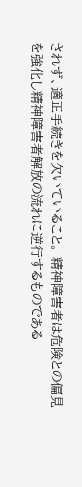されず、適正手続きを欠いていること。 精神障害者は危険との偏見を強化し精神障害者解放の流れに逆行するものである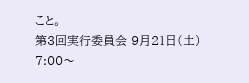こと。
第3回実行委員会 9月21日(土) 7:00〜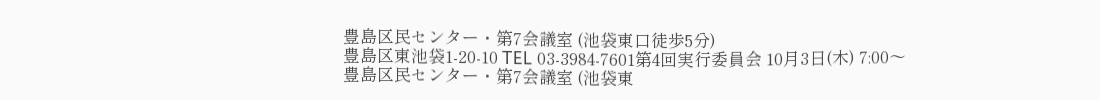豊島区民センター・第7会議室 (池袋東口徒歩5分)
豊島区東池袋1-20-10 TEL 03-3984-7601第4回実行委員会 10月3日(木) 7:00〜
豊島区民センター・第7会議室 (池袋東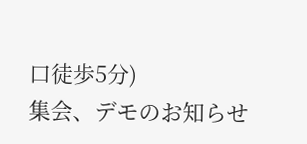口徒歩5分)
集会、デモのお知らせ